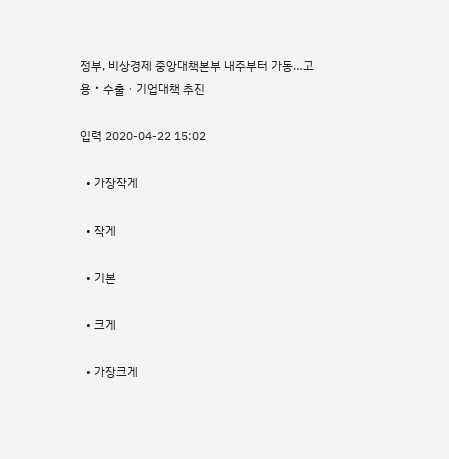정부, 비상경제 중앙대책본부 내주부터 가동…고용・수출ㆍ기업대책 추진

입력 2020-04-22 15:02

  • 가장작게

  • 작게

  • 기본

  • 크게

  • 가장크게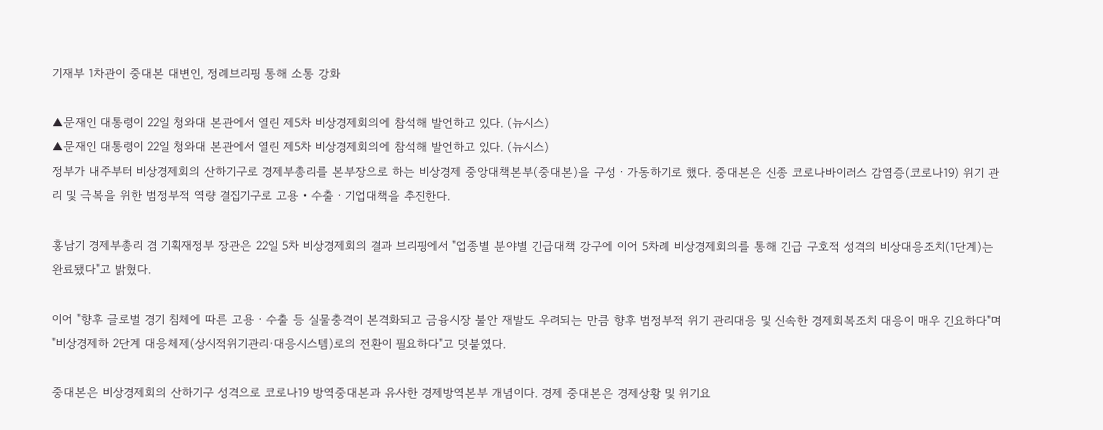기재부 1차관이 중대본 대변인, 정례브리핑 통해 소통 강화

▲문재인 대통령이 22일 청와대 본관에서 열린 제5차 비상경제회의에 참석해 발언하고 있다. (뉴시스)
▲문재인 대통령이 22일 청와대 본관에서 열린 제5차 비상경제회의에 참석해 발언하고 있다. (뉴시스)
정부가 내주부터 비상경제회의 산하기구로 경제부총리를 본부장으로 하는 비상경제 중앙대책본부(중대본)을 구성ㆍ가동하기로 했다. 중대본은 신종 코로나바이러스 감염증(코로나19) 위기 관리 및 극복을 위한 범정부적 역량 결집기구로 고용・수출ㆍ기업대책을 추진한다.

홍남기 경제부총리 겸 기획재정부 장관은 22일 5차 비상경제회의 결과 브리핑에서 "업종별 분야별 긴급대책 강구에 이어 5차례 비상경제회의를 통해 긴급 구호적 성격의 비상대응조치(1단계)는 완료됐다"고 밝혔다.

이어 "향후 글로벌 경기 침체에 따른 고용ㆍ수출 등 실물충격이 본격화되고 금융시장 불안 재발도 우려되는 만큼 향후 범정부적 위기 관리대응 및 신속한 경제회복조치 대응이 매우 긴요하다"며 "비상경제하 2단계 대응체제(상시적위기관리·대응시스템)로의 전환이 필요하다"고 덧붙였다.

중대본은 비상경제회의 산하기구 성격으로 코로나19 방역중대본과 유사한 경제방역본부 개념이다. 경제 중대본은 경제상황 및 위기요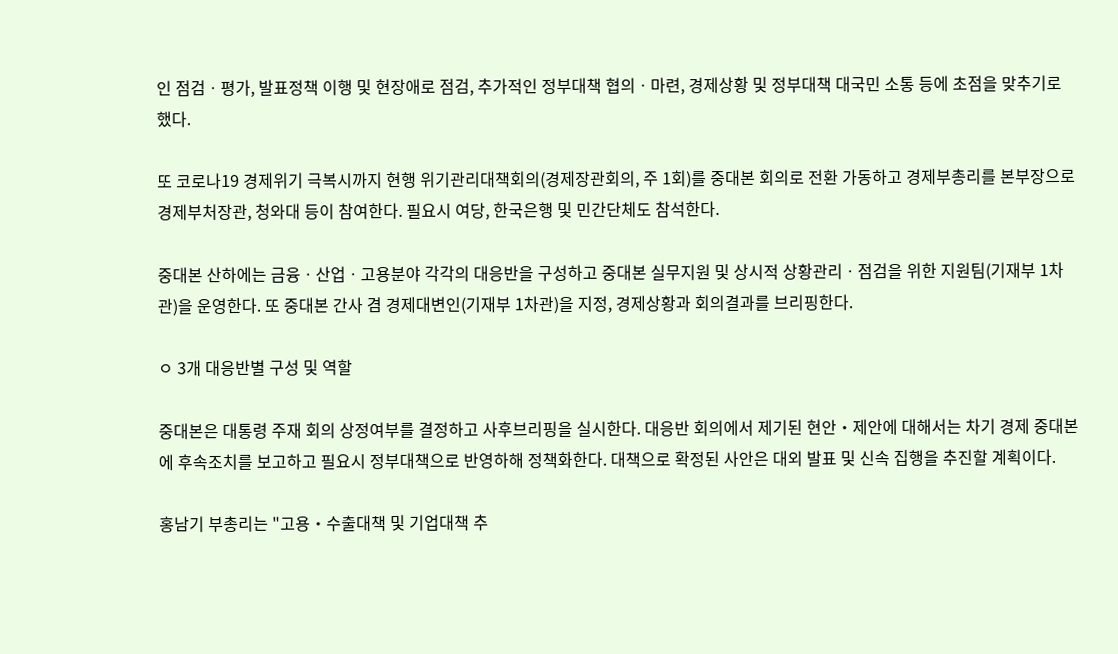인 점검ㆍ평가, 발표정책 이행 및 현장애로 점검, 추가적인 정부대책 협의ㆍ마련, 경제상황 및 정부대책 대국민 소통 등에 초점을 맞추기로 했다.

또 코로나19 경제위기 극복시까지 현행 위기관리대책회의(경제장관회의, 주 1회)를 중대본 회의로 전환 가동하고 경제부총리를 본부장으로 경제부처장관, 청와대 등이 참여한다. 필요시 여당, 한국은행 및 민간단체도 참석한다.

중대본 산하에는 금융ㆍ산업ㆍ고용분야 각각의 대응반을 구성하고 중대본 실무지원 및 상시적 상황관리ㆍ점검을 위한 지원팀(기재부 1차관)을 운영한다. 또 중대본 간사 겸 경제대변인(기재부 1차관)을 지정, 경제상황과 회의결과를 브리핑한다.

ㅇ 3개 대응반별 구성 및 역할

중대본은 대통령 주재 회의 상정여부를 결정하고 사후브리핑을 실시한다. 대응반 회의에서 제기된 현안・제안에 대해서는 차기 경제 중대본에 후속조치를 보고하고 필요시 정부대책으로 반영하해 정책화한다. 대책으로 확정된 사안은 대외 발표 및 신속 집행을 추진할 계획이다.

홍남기 부총리는 "고용・수출대책 및 기업대책 추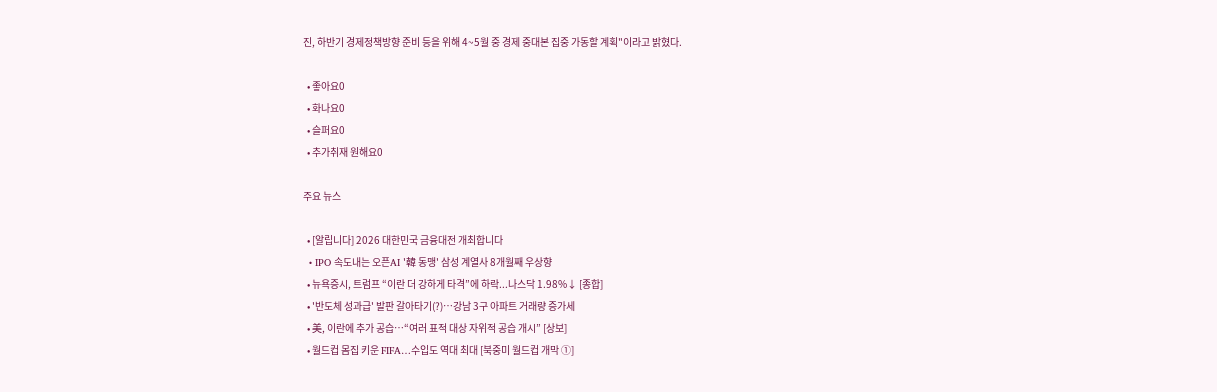진, 하반기 경제정책방향 준비 등을 위해 4~5월 중 경제 중대본 집중 가동할 계획"이라고 밝혔다.

  • 좋아요0
  • 화나요0
  • 슬퍼요0
  • 추가취재 원해요0

주요 뉴스

  • [알립니다] 2026 대한민국 금융대전 개최합니다
  • IPO 속도내는 오픈AI '韓 동맹' 삼성 계열사 8개월째 우상향
  • 뉴욕증시, 트럼프 “이란 더 강하게 타격”에 하락...나스닥 1.98%↓ [종합]
  • '반도체 성과급' 발판 갈아타기(?)⋯강남 3구 아파트 거래량 증가세
  • 美, 이란에 추가 공습…“여러 표적 대상 자위적 공습 개시” [상보]
  • 월드컵 몸집 키운 FIFA…수입도 역대 최대 [북중미 월드컵 개막 ①]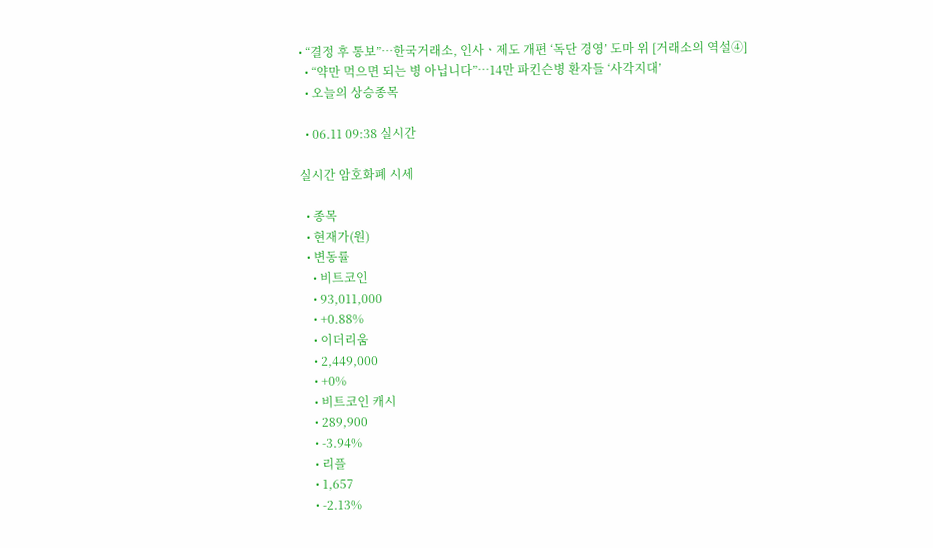• “결정 후 통보”⋯한국거래소, 인사ㆍ제도 개편 ‘독단 경영’ 도마 위 [거래소의 역설④]
  • “약만 먹으면 되는 병 아닙니다”…14만 파킨슨병 환자들 ‘사각지대’
  • 오늘의 상승종목

  • 06.11 09:38 실시간

실시간 암호화폐 시세

  • 종목
  • 현재가(원)
  • 변동률
    • 비트코인
    • 93,011,000
    • +0.88%
    • 이더리움
    • 2,449,000
    • +0%
    • 비트코인 캐시
    • 289,900
    • -3.94%
    • 리플
    • 1,657
    • -2.13%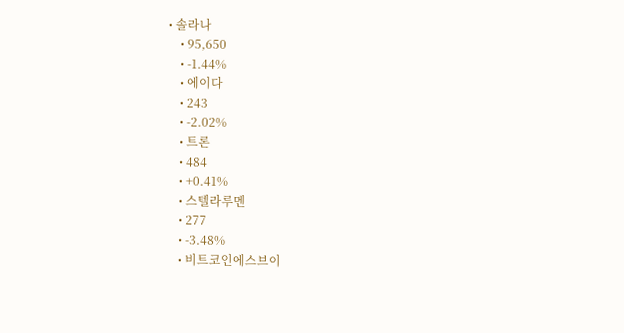• 솔라나
    • 95,650
    • -1.44%
    • 에이다
    • 243
    • -2.02%
    • 트론
    • 484
    • +0.41%
    • 스텔라루멘
    • 277
    • -3.48%
    • 비트코인에스브이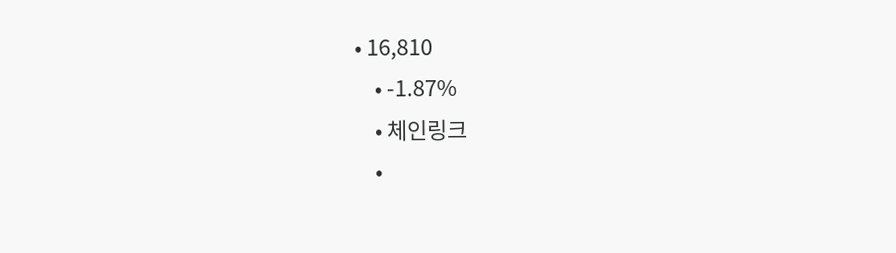• 16,810
    • -1.87%
    • 체인링크
    •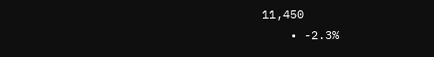11,450
    • -2.3%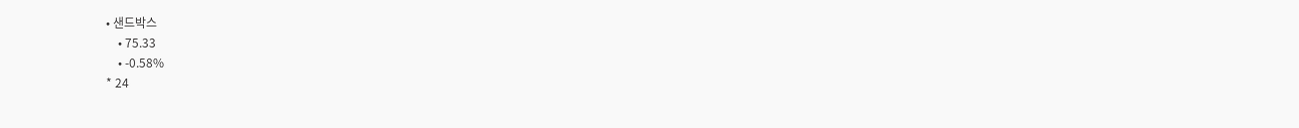• 샌드박스
    • 75.33
    • -0.58%
* 24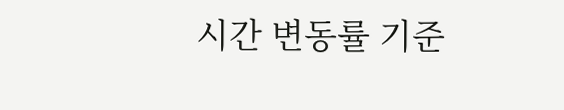시간 변동률 기준